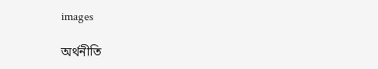images

অর্থনীতি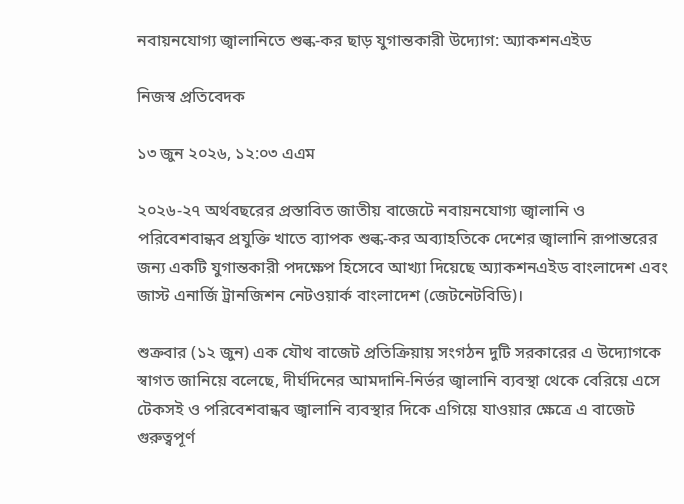নবায়নযোগ্য জ্বালানিতে শুল্ক-কর ছাড় যুগান্তকারী উদ্যোগ: অ্যাকশনএইড

নিজস্ব প্রতিবেদক

১৩ জুন ২০২৬, ১২:০৩ এএম

২০২৬-২৭ অর্থবছরের প্রস্তাবিত জাতীয় বাজেটে নবায়নযোগ্য জ্বালানি ও পরিবেশবান্ধব প্রযুক্তি খাতে ব্যাপক শুল্ক-কর অব্যাহতিকে দেশের জ্বালানি রূপান্তরের জন্য একটি যুগান্তকারী পদক্ষেপ হিসেবে আখ্যা দিয়েছে অ্যাকশনএইড বাংলাদেশ এবং জাস্ট এনার্জি ট্রানজিশন নেটওয়ার্ক বাংলাদেশ (জেটনেটবিডি)।

শুক্রবার (১২ জুন) এক যৌথ বাজেট প্রতিক্রিয়ায় সংগঠন দুটি সরকারের এ উদ্যোগকে স্বাগত জানিয়ে বলেছে, দীর্ঘদিনের আমদানি-নির্ভর জ্বালানি ব্যবস্থা থেকে বেরিয়ে এসে টেকসই ও পরিবেশবান্ধব জ্বালানি ব্যবস্থার দিকে এগিয়ে যাওয়ার ক্ষেত্রে এ বাজেট গুরুত্বপূর্ণ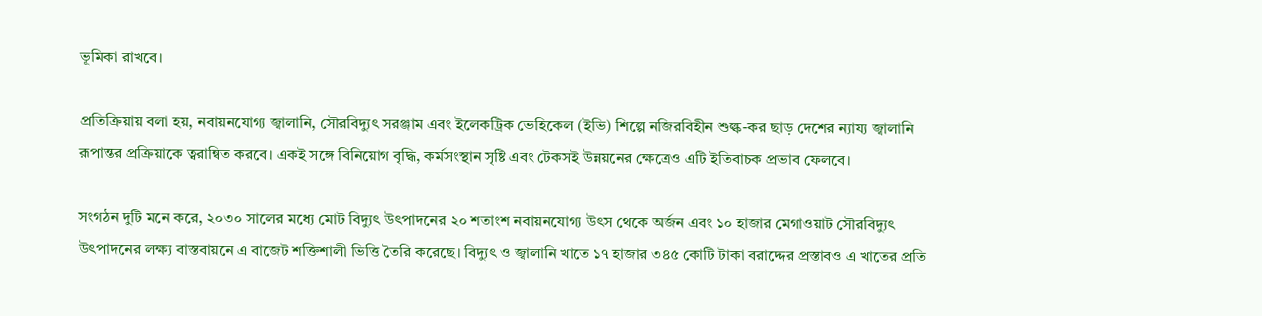ভূমিকা রাখবে।

প্রতিক্রিয়ায় বলা হয়, নবায়নযোগ্য জ্বালানি, সৌরবিদ্যুৎ সরঞ্জাম এবং ইলেকট্রিক ভেহিকেল (ইভি) শিল্পে নজিরবিহীন শুল্ক-কর ছাড় দেশের ন্যায্য জ্বালানি রূপান্তর প্রক্রিয়াকে ত্বরান্বিত করবে। একই সঙ্গে বিনিয়োগ বৃদ্ধি, কর্মসংস্থান সৃষ্টি এবং টেকসই উন্নয়নের ক্ষেত্রেও এটি ইতিবাচক প্রভাব ফেলবে।

সংগঠন দুটি মনে করে, ২০৩০ সালের মধ্যে মোট বিদ্যুৎ উৎপাদনের ২০ শতাংশ নবায়নযোগ্য উৎস থেকে অর্জন এবং ১০ হাজার মেগাওয়াট সৌরবিদ্যুৎ উৎপাদনের লক্ষ্য বাস্তবায়নে এ বাজেট শক্তিশালী ভিত্তি তৈরি করেছে। বিদ্যুৎ ও জ্বালানি খাতে ১৭ হাজার ৩৪৫ কোটি টাকা বরাদ্দের প্রস্তাবও এ খাতের প্রতি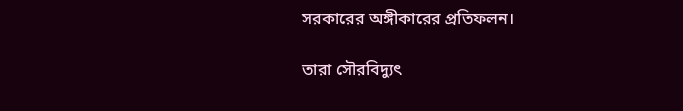সরকারের অঙ্গীকারের প্রতিফলন।

তারা সৌরবিদ্যুৎ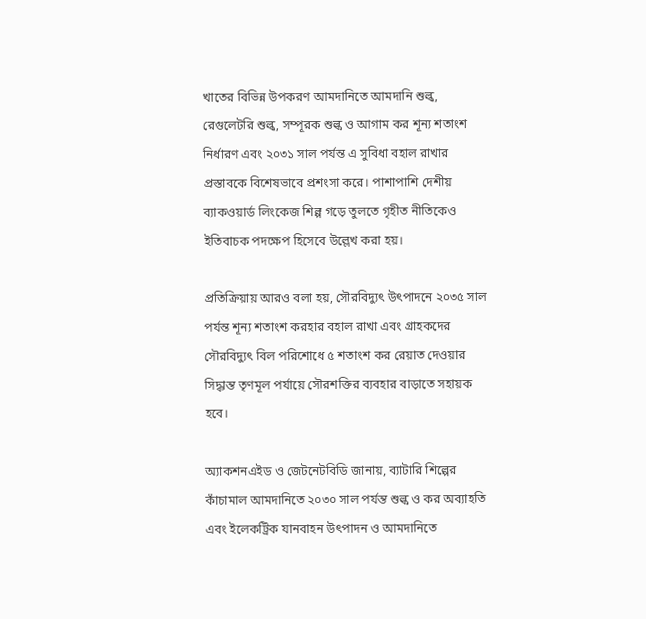খাতের বিভিন্ন উপকরণ আমদানিতে আমদানি শুল্ক, রেগুলেটরি শুল্ক, সম্পূরক শুল্ক ও আগাম কর শূন্য শতাংশ নির্ধারণ এবং ২০৩১ সাল পর্যন্ত এ সুবিধা বহাল রাখার প্রস্তাবকে বিশেষভাবে প্রশংসা করে। পাশাপাশি দেশীয় ব্যাকওয়ার্ড লিংকেজ শিল্প গড়ে তুলতে গৃহীত নীতিকেও ইতিবাচক পদক্ষেপ হিসেবে উল্লেখ করা হয়।

প্রতিক্রিয়ায় আরও বলা হয়, সৌরবিদ্যুৎ উৎপাদনে ২০৩৫ সাল পর্যন্ত শূন্য শতাংশ করহার বহাল রাখা এবং গ্রাহকদের সৌরবিদ্যুৎ বিল পরিশোধে ৫ শতাংশ কর রেয়াত দেওয়ার সিদ্ধান্ত তৃণমূল পর্যায়ে সৌরশক্তির ব্যবহার বাড়াতে সহায়ক হবে।

অ্যাকশনএইড ও জেটনেটবিডি জানায়, ব্যাটারি শিল্পের কাঁচামাল আমদানিতে ২০৩০ সাল পর্যন্ত শুল্ক ও কর অব্যাহতি এবং ইলেকট্রিক যানবাহন উৎপাদন ও আমদানিতে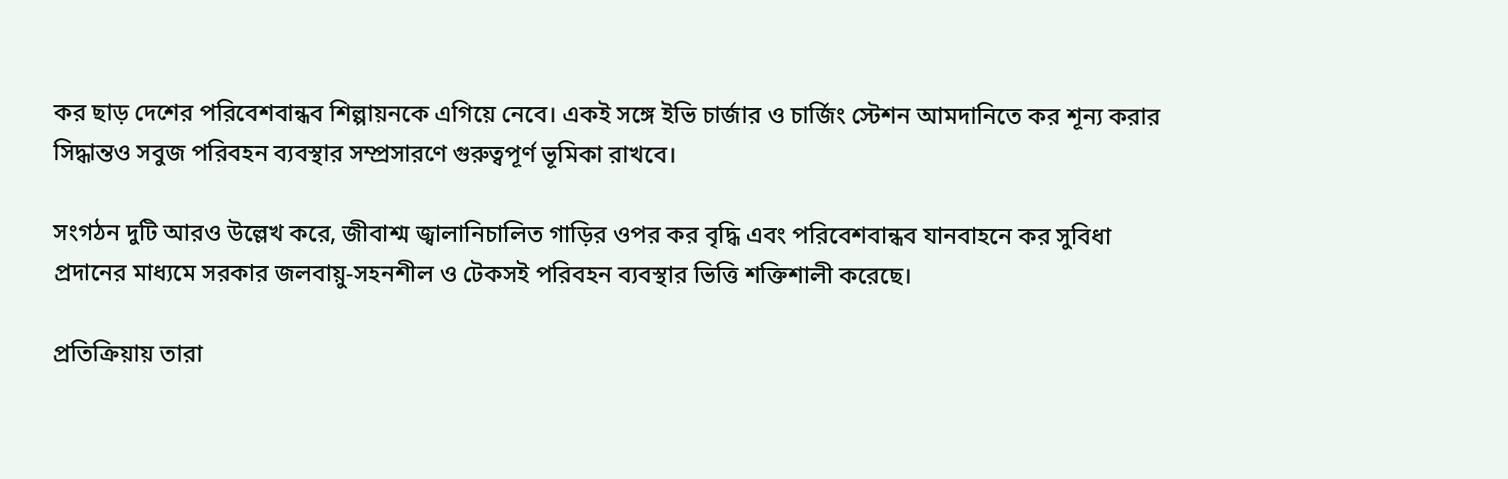কর ছাড় দেশের পরিবেশবান্ধব শিল্পায়নকে এগিয়ে নেবে। একই সঙ্গে ইভি চার্জার ও চার্জিং স্টেশন আমদানিতে কর শূন্য করার সিদ্ধান্তও সবুজ পরিবহন ব্যবস্থার সম্প্রসারণে গুরুত্বপূর্ণ ভূমিকা রাখবে।

সংগঠন দুটি আরও উল্লেখ করে, জীবাশ্ম জ্বালানিচালিত গাড়ির ওপর কর বৃদ্ধি এবং পরিবেশবান্ধব যানবাহনে কর সুবিধা প্রদানের মাধ্যমে সরকার জলবায়ু-সহনশীল ও টেকসই পরিবহন ব্যবস্থার ভিত্তি শক্তিশালী করেছে।

প্রতিক্রিয়ায় তারা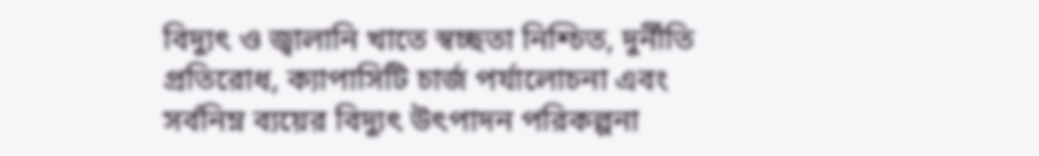বিদ্যুৎ ও জ্বালানি খাতে স্বচ্ছতা নিশ্চিত, দুর্নীতি প্রতিরোধ, ক্যাপাসিটি চার্জ পর্যালোচনা এবং সর্বনিম্ন ব্যয়ের বিদ্যুৎ উৎপাদন পরিকল্পনা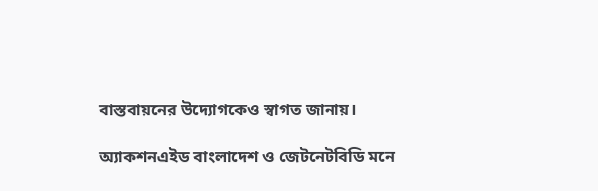বাস্তবায়নের উদ্যোগকেও স্বাগত জানায়।

অ্যাকশনএইড বাংলাদেশ ও জেটনেটবিডি মনে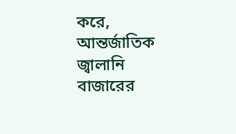করে, আন্তর্জাতিক জ্বালানি বাজারের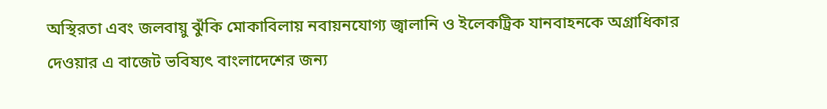অস্থিরতা এবং জলবায়ু ঝুঁকি মোকাবিলায় নবায়নযোগ্য জ্বালানি ও ইলেকট্রিক যানবাহনকে অগ্রাধিকার দেওয়ার এ বাজেট ভবিষ্যৎ বাংলাদেশের জন্য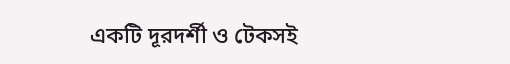একটি দূরদর্শী ও টেকসই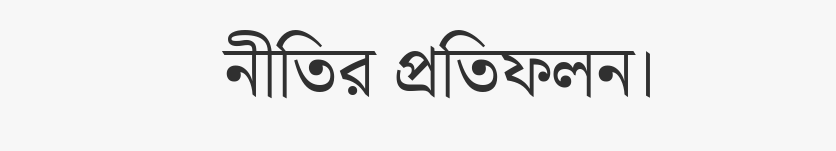নীতির প্রতিফলন।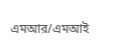এমআর/এমআই